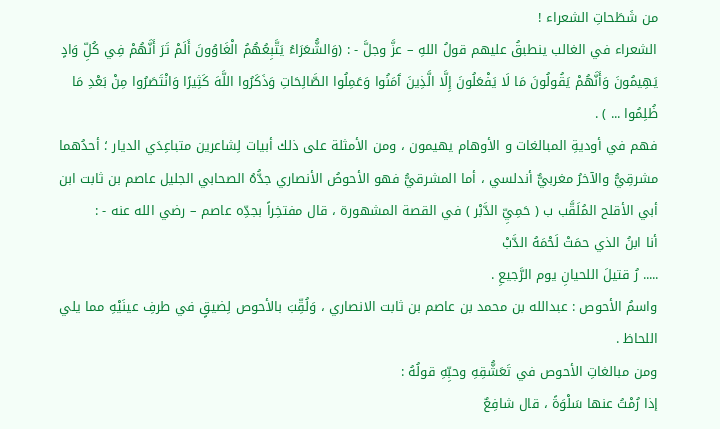من شَطَحاتِ الشعراء !
الشعراء في الغالب ينطبقُ عليهم قولُ اللهِ – عزَّ وجلَّ - : (وَالشُّعَرَاءُ يَتَّبِعُهُمُ الْغَاوُونَ أَلَمْ تَرَ أَنَّهُمْ فِي كُلِّ وَادٍ يَهِيمُونَ وَأَنَّهُمْ يَقُولُونَ مَا لَا يَفْعَلُونَ إِلَّا الَّذِينَ آَمَنُوا وَعَمِلُوا الصَّالِحَاتِ وَذَكَرُوا اللَّهَ كَثِيرًا وَانْتَصَرُوا مِنْ بَعْدِ مَا ظُلِمُوا ... ) .
فهم في أوديةِ المبالغات و الأوهام يهيمون ، ومن الأمثلة على ذلك أبيات لِشاعرين متباعِدَي الديار ؛ أحدُهما مشرقِيُّ والآخرُ مغربيٌّ أندلسي ، أما المشرقيُّ فهو الأحوصُ الأنصاري جدُّهُ الصحابي الجليل عاصم بن ثابت ابن أبي الأقلح المُلَقَّب ب ( حَمِيِّ الدَّبْر ) في القصة المشهورة ، قال مفتخِراً بجدِّه عاصم – رضي الله عنه - :
أنا ابنُ الذي حمَتْ لَحْمَهُ الدَّبْ
..... رُ قتيلَ اللحيانِ يوم الرَّجيعِ .
واسمُ الأحوص : عبدالله بن محمد بن عاصم بن ثابت الانصاري ، وَلُقِّبَ بالأحوص لِضيقٍ في طرفِ عينَيْهِ مما يلي اللحاظ .
ومن مبالغاتِ الأحوص في تَعَشُّقِهِ وحبِّهِ قولُهُ :
إذا رُمْتُ عنها سَلْوَةً ، قال شافِعٌ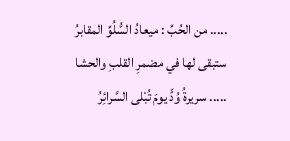..... من الحُبِّ : ميعادُ السُّلُوِّ المقابرُ
ستبقى لها في مضمرِ القلبِ والحشا
..... سريرةُ وُدٍّ يومَ تُبْلى السَّرائِرُ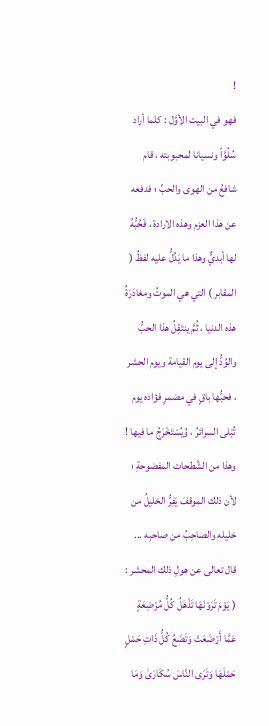!
فهو في البيت الأوَّل : كلما أراد سُلُوَّاً ونسيانا لمحبوبته ، قام شافعُ من الهوى والحبِّ ؛ فدفعه عن هذا العزم وهذه الارادة ، فَحُبُّهُ لها أبديٌّ وهذا ما يَدُلُّ عليه لفظُ ( المقابر ) التي هي الموتُ ومغادَرَةُ هذه الدنيا ، ثُمَّ ينتَقِلُ هذا الحبُّ والوُدُّ إلى يوم القيامة ويوم الحشر ، فحبُّها باقٍ في مضمرِ فؤاده يوم تُبْلى السرائرُ ، وُيُسْتَخْرَجُ ما فيها !
وهذا من الشَّطحات المفضوحةِ ؛ لأن ذلك الموقفَ يَفِرُّ الخليلُ من خليله والصاحِبُ من صاحبِه ... قال تعالى عن هولِ ذلك المحشر :
( يَوْمَ تَرَوْنَهَا تَذْهَلُ كُلُّ مُرْضِعَةٍ عَمَّا أَرْضَعَتْ وَتَضَعُ كُلُّ ذَاتِ حَمْلٍ حَمْلَهَا وَتَرَى النَّاسَ سُكَارَىٰ وَمَا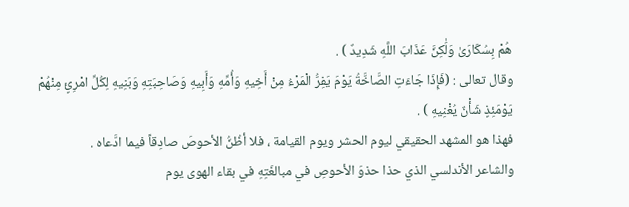هُمْ بِسُكَارَىٰ وَلَٰكِنَّ عَذَابَ اللَّهِ شَدِيدٌ ) .
وقال تعالى : (فَإِذَا جَاءَتِ الصَّاخَّةُ يَوْمَ يَفِرُّ الْمَرْءُ مِنْ أَخِيهِ وَأُمِّهِ وَأَبِيهِ وَصَاحِبَتِهِ وَبَنِيهِ لِكُلِّ امْرِئٍ مِنْهُمْ يَوْمَئِذٍ شَأْنٌ يُغْنِيهِ ) .
فهذا هو المشهد الحقيقي ليوم الحشر ويوم القيامة ، فلا أظُنُّ الأحوصَ صادِقاً فيما ادَّعاه .
والشاعر الأندلسي الذي حذا حذوَ الأحوصِ في مبالغَتِهِ في بقاء الهوى يوم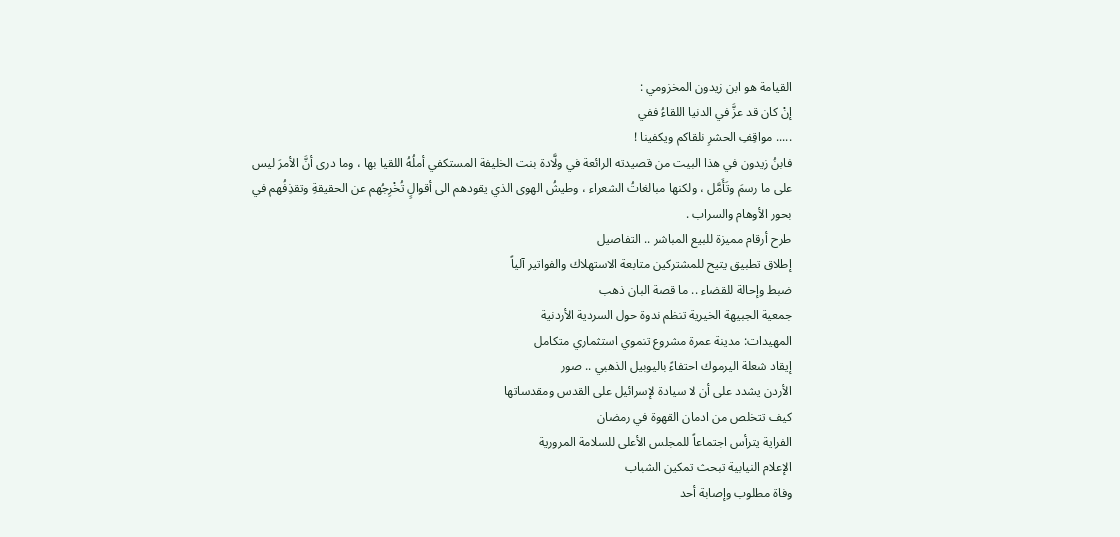القيامة هو ابن زيدون المخزومي :
إنْ كان قد عزَّ في الدنيا اللقاءُ ففي
..... مواقِفِ الحشرِ نلقاكم ويكفينا !
فابنُ زيدون في هذا البيت من قصيدته الرائعة في ولَّادة بنت الخليفة المستكفي أملُهُ اللقيا بها ، وما درى أنَّ الأمرَ ليس على ما رسمَ وتَأَمَّل ، ولكنها مبالغاتُ الشعراء ، وطيشُ الهوى الذي يقودهم الى أقوالٍ تُخْرِجُهم عن الحقيقةِ وتقذِفُهم في بحور الأوهام والسراب .
طرح أرقام مميزة للبيع المباشر .. التفاصيل
إطلاق تطبيق يتيح للمشتركين متابعة الاستهلاك والفواتير آلياً
ضبط وإحالة للقضاء .. ما قصة البان ذهب
جمعية الجبيهة الخيرية تنظم ندوة حول السردية الأردنية
المهيدات: مدينة عمرة مشروع تنموي استثماري متكامل
إيقاد شعلة اليرموك احتفاءً باليوبيل الذهبي .. صور
الأردن يشدد على أن لا سيادة لإسرائيل على القدس ومقدساتها
كيف تتخلص من ادمان القهوة في رمضان
الفراية يترأس اجتماعاً للمجلس الأعلى للسلامة المرورية
الإعلام النيابية تبحث تمكين الشباب
وفاة مطلوب وإصابة أحد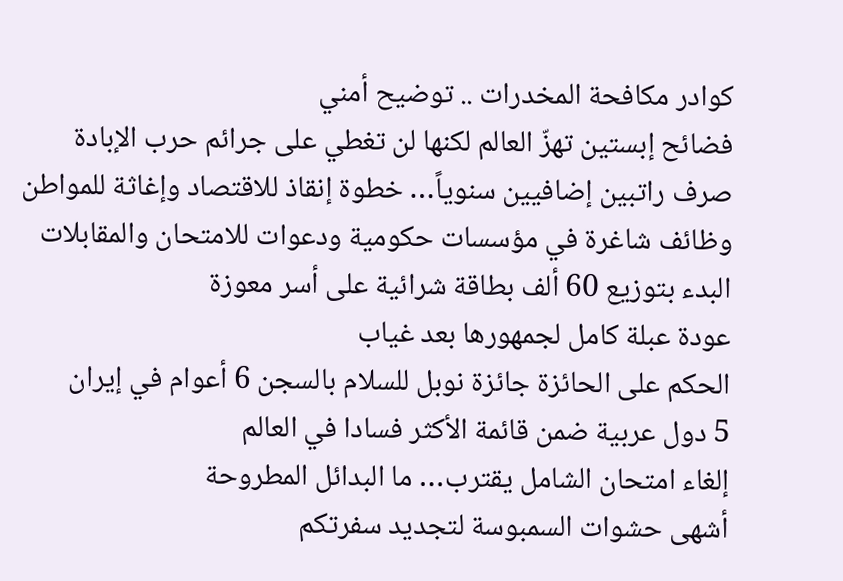كوادر مكافحة المخدرات .. توضيح أمني
فضائح إبستين تهزّ العالم لكنها لن تغطي على جرائم حرب الإبادة
صرف راتبين إضافيين سنوياً… خطوة إنقاذ للاقتصاد وإغاثة للمواطن
وظائف شاغرة في مؤسسات حكومية ودعوات للامتحان والمقابلات
البدء بتوزيع 60 ألف بطاقة شرائية على أسر معوزة
عودة عبلة كامل لجمهورها بعد غياب
الحكم على الحائزة جائزة نوبل للسلام بالسجن 6 أعوام في إيران
5 دول عربية ضمن قائمة الأكثر فسادا في العالم
إلغاء امتحان الشامل يقترب… ما البدائل المطروحة
أشهى حشوات السمبوسة لتجديد سفرتكم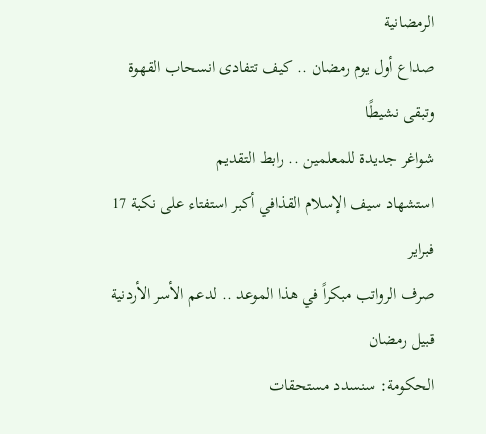الرمضانية
صداع أول يوم رمضان .. كيف تتفادى انسحاب القهوة وتبقى نشيطًا
شواغر جديدة للمعلمين .. رابط التقديم
استشهاد سيف الإسلام القذافي أكبر استفتاء على نكبة 17 فبراير
صرف الرواتب مبكراً في هذا الموعد .. لدعم الأسر الأردنية قبيل رمضان
الحكومة: سنسدد مستحقات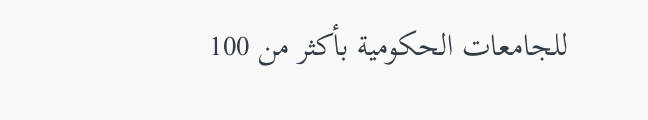للجامعات الحكومية بأكثر من 100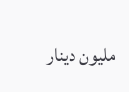مليون دينار